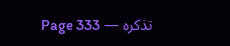تذکرہ — Page 333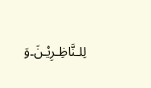لِلـنَّاظِـرِیْـنَ۔وَ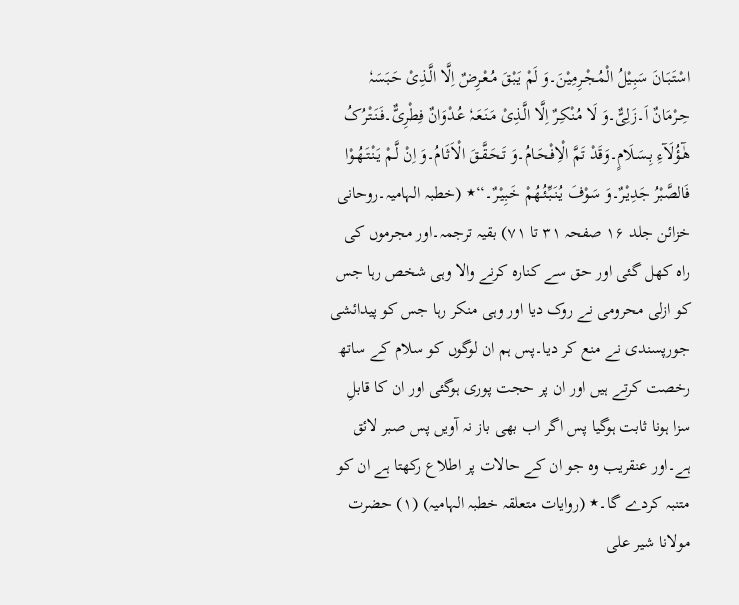اسْتَـبَـانَ سَبِـیْلُ الْمُـجْـرِمِیْنَ۔وَ لَمْ یَبْقَ مُـعْـرِضٌ اِلَّا الَّـذِیْ حَـبَسَہٗ حِـرْمَانٌ اَ۔زَلِیٌّ۔وَ لَا مُـنْکِـرٌ اِلَّا الَّـذِیْ مَـنَـعَـہٗ عُـدْوَانٌ فِطْرِیٌّ۔فَـنَـتْـرُکُ ھٰٓـؤُلَآءِ بِـسَـلَامٍ۔وَقَدْ تَمَّ الْاِفْـحَـامُ۔وَ تَـحَـقَّـقَ الْاَثَـامُ۔وَ اِنْ لَّـمْ یَـنْـتَـھُـوْا فَالصَّبْرُ جَدِیْـرٌ۔وَ سَـوْفَ یُـنَـبِّـئُـھُمْ خَـبِیْـرٌ۔‘‘٭ (خطبہ الہامیہ۔روحانی خزائن جلد ۱۶ صفحہ ۳۱ تا ۷۱) بقیہ ترجمہ۔اور مجرموں کی راہ کھل گئی اور حق سے کنارہ کرنے والا وہی شخص رہا جس کو ازلی محرومی نے روک دیا اور وہی منکر رہا جس کو پیدائشی جورپسندی نے منع کر دیا۔پس ہم ان لوگوں کو سلام کے ساتھ رخصت کرتے ہیں اور ان پر حجت پوری ہوگئی اور ان کا قابلِ سزا ہونا ثابت ہوگیا پس اگر اب بھی باز نہ آویں پس صبر لائق ہے۔اور عنقریب وہ جو ان کے حالات پر اطلاع رکھتا ہے ان کو متنبہ کردے گا۔٭ (روایات متعلقہ خطبہ الہامیہ) (۱) حضرت مولانا شیر علی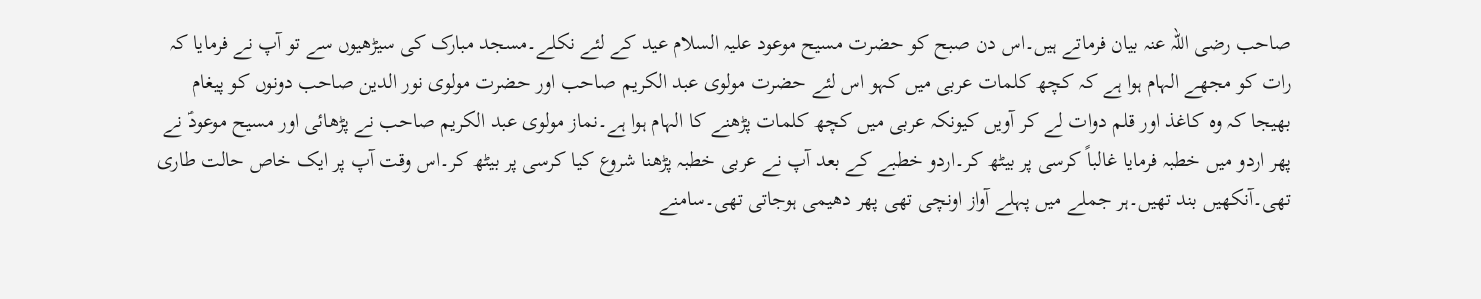صاحب رضی اللہ عنہ بیان فرماتے ہیں۔اس دن صبح کو حضرت مسیح موعود علیہ السلام عید کے لئے نکلے۔مسجد مبارک کی سیڑھیوں سے تو آپ نے فرمایا کہ رات کو مجھے الہام ہوا ہے کہ کچھ کلمات عربی میں کہو اس لئے حضرت مولوی عبد الکریم صاحب اور حضرت مولوی نور الدین صاحب دونوں کو پیغام بھیجا کہ وہ کاغذ اور قلم دوات لے کر آویں کیونکہ عربی میں کچھ کلمات پڑھنے کا الہام ہوا ہے۔نماز مولوی عبد الکریم صاحب نے پڑھائی اور مسیح موعودؑ نے پھر اردو میں خطبہ فرمایا غالباً کرسی پر بیٹھ کر۔اردو خطبے کے بعد آپ نے عربی خطبہ پڑھنا شروع کیا کرسی پر بیٹھ کر۔اس وقت آپ پر ایک خاص حالت طاری تھی۔آنکھیں بند تھیں۔ہر جملے میں پہلے آواز اونچی تھی پھر دھیمی ہوجاتی تھی۔سامنے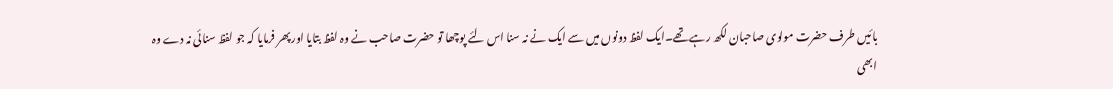بائیں طرف حضرت مولوی صاحبان لکھ رہے تھے۔ایک لفظ دونوں میں سے ایک نے نہ سنا اس لئے پوچھا تو حضرت صاحب نے وہ لفظ بتایا اور پھر فرمایا کہ جو لفظ سنائی نہ دے وہ ابھی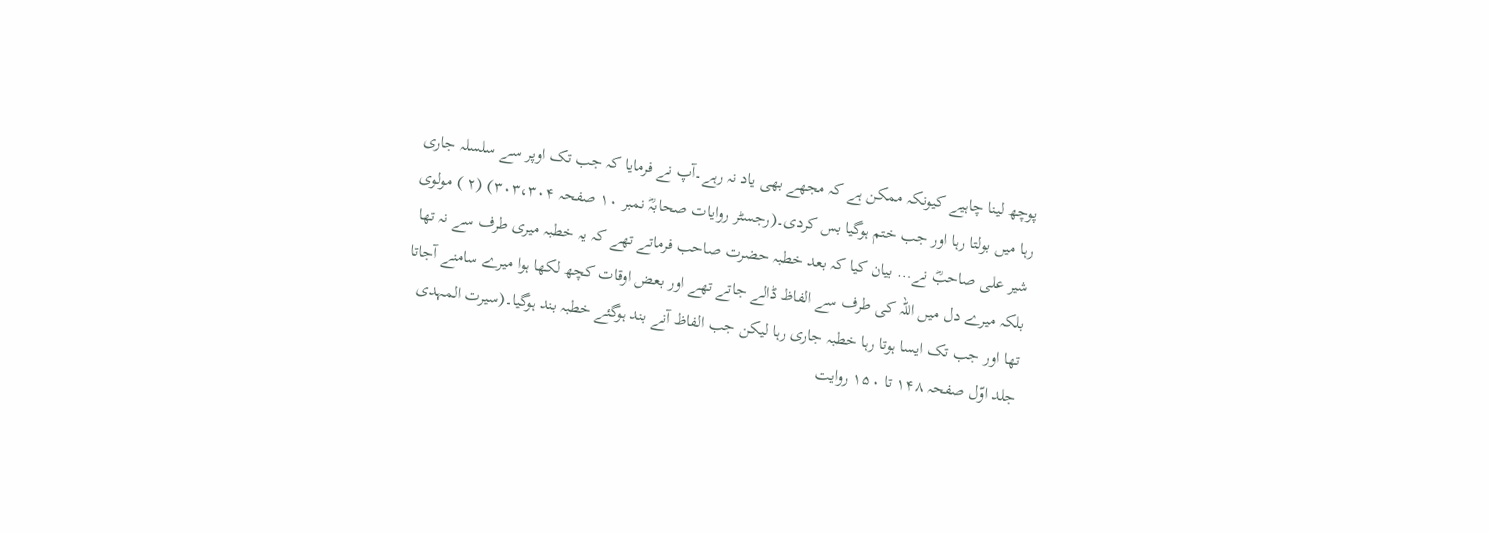پوچھ لینا چاہیے کیونکہ ممکن ہے کہ مجھے بھی یاد نہ رہے۔آپ نے فرمایا کہ جب تک اوپر سے سلسلہ جاری رہا میں بولتا رہا اور جب ختم ہوگیا بس کردی۔(رجسٹر روایات صحابہؓ نمبر ۱۰ صفحہ ۳۰۳،۳۰۴) (۲ ) مولوی شیر علی صاحبؓ نے… بیان کیا کہ بعد خطبہ حضرت صاحب فرماتے تھے کہ یہ خطبہ میری طرف سے نہ تھا بلکہ میرے دل میں اللہ کی طرف سے الفاظ ڈالے جاتے تھے اور بعض اوقات کچھ لکھا ہوا میرے سامنے آجاتا تھا اور جب تک ایسا ہوتا رہا خطبہ جاری رہا لیکن جب الفاظ آنے بند ہوگئے خطبہ بند ہوگیا۔(سیرت المہدی جلد اوّل صفحہ ۱۴۸ تا ۱۵۰ روایت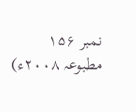نمبر ۱۵۶ مطبوعہ ۲۰۰۸ء)